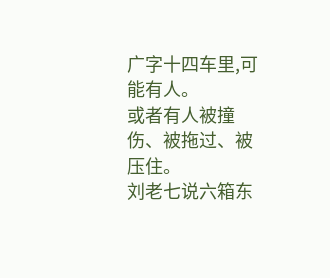广字十四车里,可能有人。
或者有人被撞伤、被拖过、被压住。
刘老七说六箱东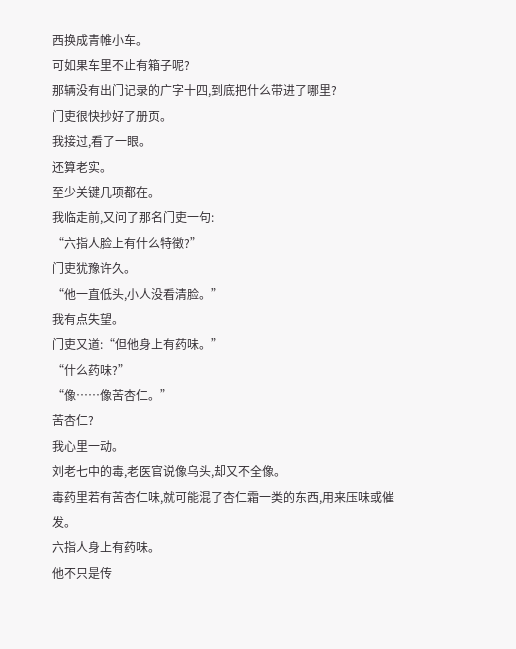西换成青帷小车。
可如果车里不止有箱子呢?
那辆没有出门记录的广字十四,到底把什么带进了哪里?
门吏很快抄好了册页。
我接过,看了一眼。
还算老实。
至少关键几项都在。
我临走前,又问了那名门吏一句:
“六指人脸上有什么特徵?”
门吏犹豫许久。
“他一直低头,小人没看清脸。”
我有点失望。
门吏又道:“但他身上有药味。”
“什么药味?”
“像……像苦杏仁。”
苦杏仁?
我心里一动。
刘老七中的毒,老医官说像乌头,却又不全像。
毒药里若有苦杏仁味,就可能混了杏仁霜一类的东西,用来压味或催发。
六指人身上有药味。
他不只是传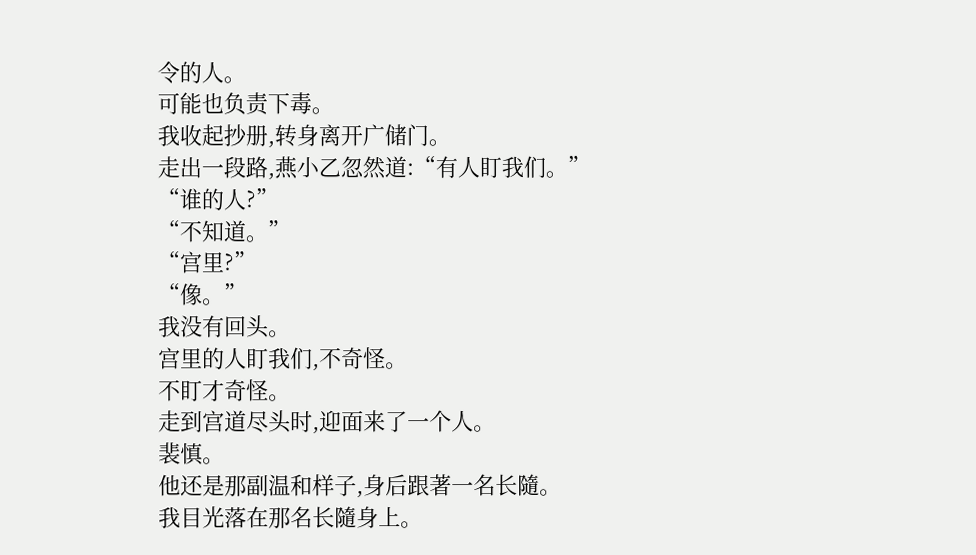令的人。
可能也负责下毒。
我收起抄册,转身离开广储门。
走出一段路,燕小乙忽然道:“有人盯我们。”
“谁的人?”
“不知道。”
“宫里?”
“像。”
我没有回头。
宫里的人盯我们,不奇怪。
不盯才奇怪。
走到宫道尽头时,迎面来了一个人。
裴慎。
他还是那副温和样子,身后跟著一名长隨。
我目光落在那名长隨身上。